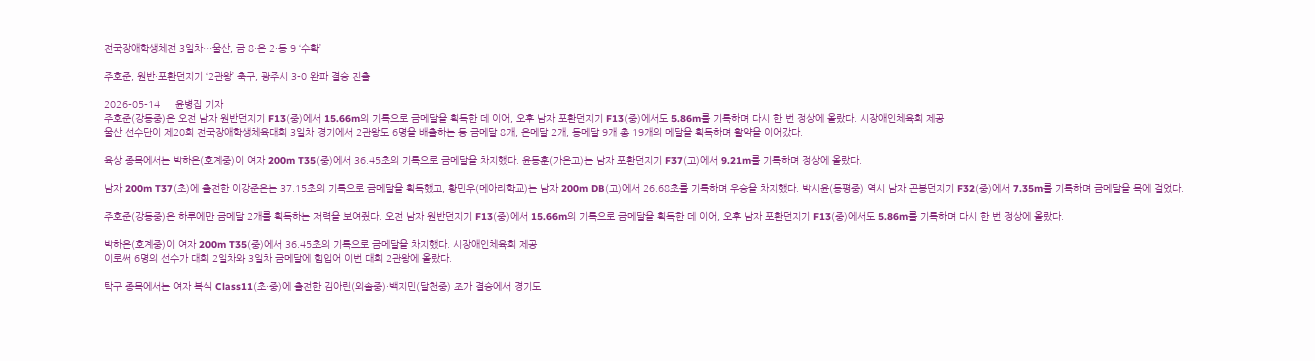전국장애학생체전 3일차…울산, 금 8·은 2·동 9 ‘수확’

주호준, 원반·포환던지기 ‘2관왕’ 축구, 광주시 3-0 완파 결승 진출

2026-05-14     윤병집 기자
주호준(강동중)은 오전 남자 원반던지기 F13(중)에서 15.66m의 기록으로 금메달을 획득한 데 이어, 오후 남자 포환던지기 F13(중)에서도 5.86m를 기록하며 다시 한 번 정상에 올랐다. 시장애인체육회 제공
울산 선수단이 제20회 전국장애학생체육대회 3일차 경기에서 2관왕도 6명을 배출하는 등 금메달 8개, 은메달 2개, 동메달 9개 총 19개의 메달을 획득하며 활약을 이어갔다.

육상 종목에서는 박하은(호계중)이 여자 200m T35(중)에서 36.45초의 기록으로 금메달을 차지했다. 윤동훈(가온고)는 남자 포환던지기 F37(고)에서 9.21m를 기록하며 정상에 올랐다.

남자 200m T37(초)에 출전한 이강준은는 37.15초의 기록으로 금메달을 획득했고, 황민우(메아리학교)는 남자 200m DB(고)에서 26.68초를 기록하며 우승을 차지했다. 박시윤(동평중) 역시 남자 곤봉던지기 F32(중)에서 7.35m를 기록하며 금메달을 목에 걸었다.

주호준(강동중)은 하루에만 금메달 2개를 획득하는 저력을 보여줬다. 오전 남자 원반던지기 F13(중)에서 15.66m의 기록으로 금메달을 획득한 데 이어, 오후 남자 포환던지기 F13(중)에서도 5.86m를 기록하며 다시 한 번 정상에 올랐다.

박하은(호계중)이 여자 200m T35(중)에서 36.45초의 기록으로 금메달을 차지했다. 시장애인체육회 제공
이로써 6명의 선수가 대회 2일차와 3일차 금메달에 힘입어 이번 대회 2관왕에 올랐다.

탁구 종목에서는 여자 복식 Class11(초·중)에 출전한 김아린(외솔중)·백지민(달천중) 조가 결승에서 경기도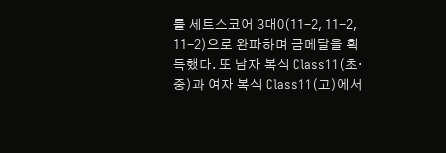를 세트스코어 3대0(11-2, 11-2, 11-2)으로 완파하며 금메달을 획득했다. 또 남자 복식 Class11(초·중)과 여자 복식 Class11(고)에서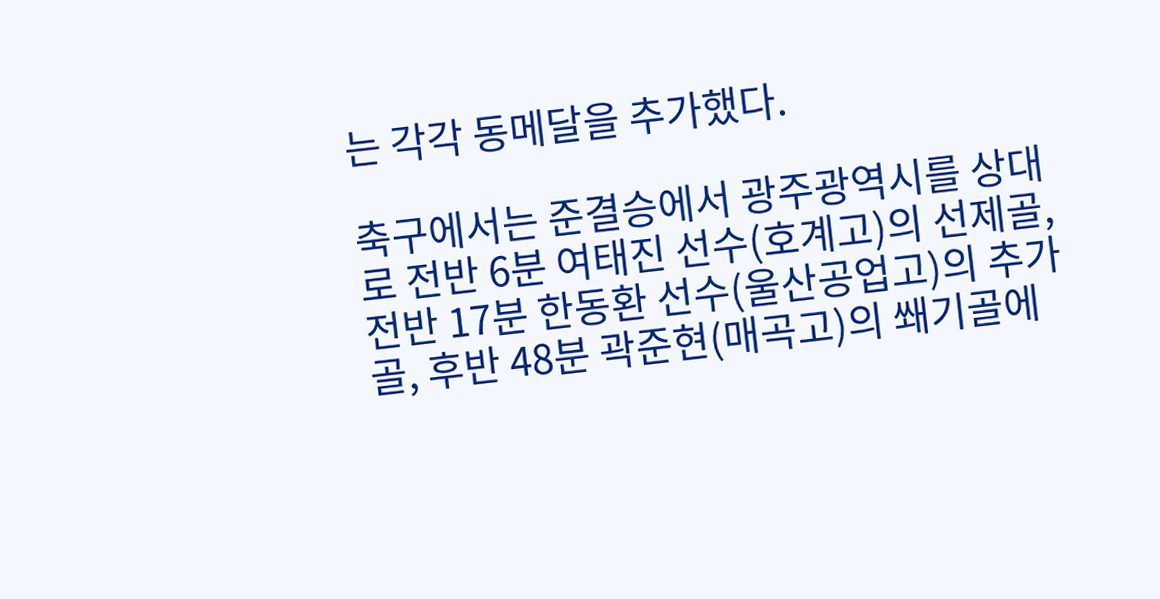는 각각 동메달을 추가했다.

축구에서는 준결승에서 광주광역시를 상대로 전반 6분 여태진 선수(호계고)의 선제골, 전반 17분 한동환 선수(울산공업고)의 추가골, 후반 48분 곽준현(매곡고)의 쐐기골에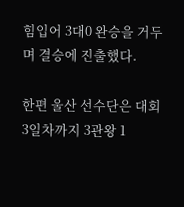힘입어 3대0 완승을 거두며 결승에 진출했다.

한편 울산 선수단은 대회 3일차까지 3관왕 1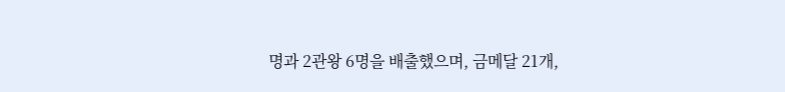명과 2관왕 6명을 배출했으며, 금메달 21개,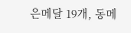은메달 19개, 동메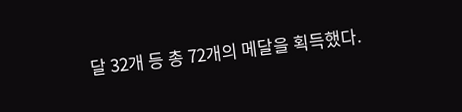달 32개 등 총 72개의 메달을 획득했다.